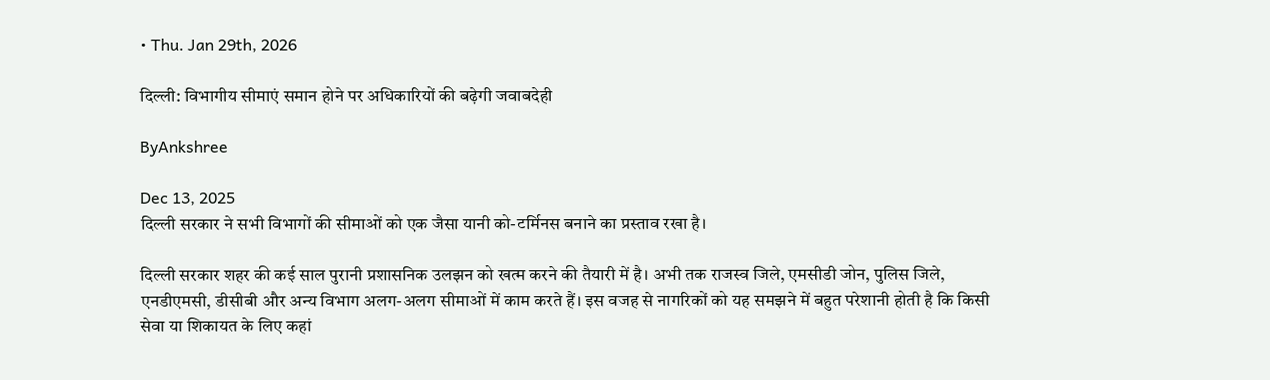• Thu. Jan 29th, 2026

दिल्ली: विभागीय सीमाएं समान होने पर अधिकारियों की बढ़ेगी जवाबदेही

ByAnkshree

Dec 13, 2025
दिल्ली सरकार ने सभी विभागों की सीमाओं को एक जैसा यानी को-टर्मिनस बनाने का प्रस्ताव रखा है।

दिल्ली सरकार शहर की कई साल पुरानी प्रशासनिक उलझन को खत्म करने की तैयारी में है। अभी तक राजस्व जिले, एमसीडी जोन, पुलिस जिले, एनडीएमसी, डीसीबी और अन्य विभाग अलग-अलग सीमाओं में काम करते हैं। इस वजह से नागरिकों को यह समझने में बहुत परेशानी होती है कि किसी सेवा या शिकायत के लिए कहां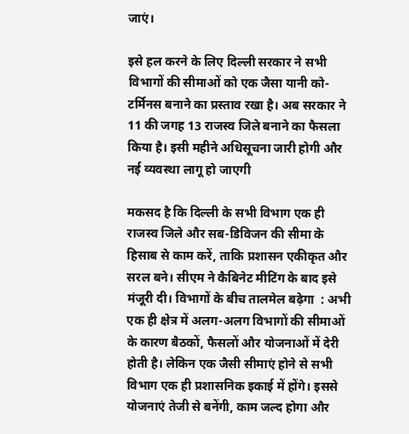जाएं।

इसे हल करने के लिए दिल्ली सरकार ने सभी विभागों की सीमाओं को एक जैसा यानी को-टर्मिनस बनाने का प्रस्ताव रखा है। अब सरकार ने 11 की जगह 13 राजस्व जिले बनाने का फैसला किया है। इसी महीने अधिसूचना जारी होगी और नई व्यवस्था लागू हो जाएगी

मकसद है कि दिल्ली के सभी विभाग एक ही राजस्व जिले और सब-डिविजन की सीमा के हिसाब से काम करें, ताकि प्रशासन एकीकृत और सरल बने। सीएम ने कैबिनेट मीटिंग के बाद इसे मंजूरी दी। विभागों के बीच तालमेल बढ़ेगा  : अभी एक ही क्षेत्र में अलग-अलग विभागों की सीमाओं के कारण बैठकों, फैसलों और योजनाओं में देरी होती है। लेकिन एक जैसी सीमाएं होने से सभी विभाग एक ही प्रशासनिक इकाई में होंगे। इससे योजनाएं तेजी से बनेंगी, काम जल्द होगा और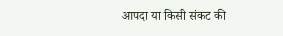आपदा या किसी संकट की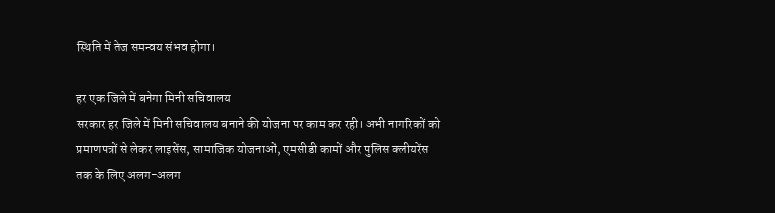स्थिति में तेज समन्वय संभव होगा।

हर एक जिले में बनेगा मिनी सचिवालय
सरकार हर जिले में मिनी सचिवालय बनाने की योजना पर काम कर रही। अभी नागरिकों को प्रमाणपत्रों से लेकर लाइसेंस, सामाजिक योजनाओं, एमसीडी कामों और पुलिस क्लीयरेंस तक के लिए अलग-अलग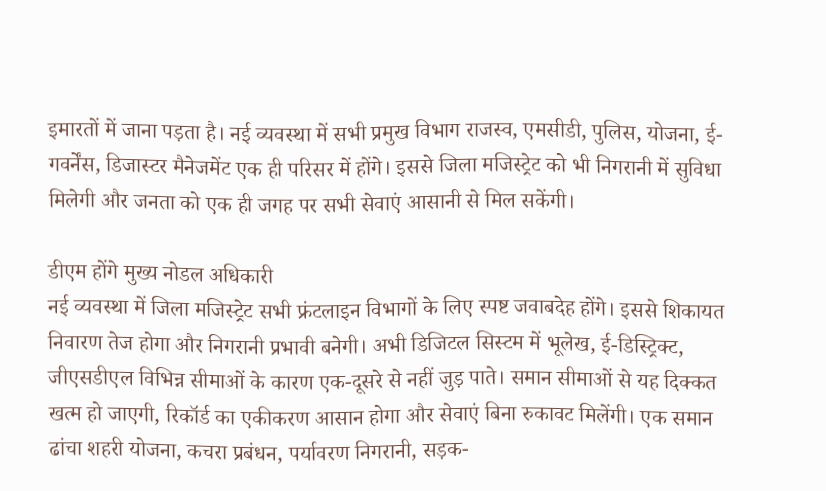इमारतों में जाना पड़ता है। नई व्यवस्था में सभी प्रमुख विभाग राजस्व, एमसीडी, पुलिस, योजना, ई-गवर्नेंस, डिजास्टर मैनेजमेंट एक ही परिसर में होंगे। इससे जिला मजिस्ट्रेट को भी निगरानी में सुविधा मिलेगी और जनता को एक ही जगह पर सभी सेवाएं आसानी से मिल सकेंगी।

डीएम होंगे मुख्य नोडल अधिकारी
नई व्यवस्था में जिला मजिस्ट्रेट सभी फ्रंटलाइन विभागों के लिए स्पष्ट जवाबदेह होंगे। इससे शिकायत निवारण तेज होगा और निगरानी प्रभावी बनेगी। अभी डिजिटल सिस्टम में भूलेख, ई-डिस्ट्रिक्ट, जीएसडीएल विभिन्न सीमाओं के कारण एक-दूसरे से नहीं जुड़ पाते। समान सीमाओं से यह दिक्कत खत्म हो जाएगी, रिकॉर्ड का एकीकरण आसान होगा और सेवाएं बिना रुकावट मिलेंगी। एक समान ढांचा शहरी योजना, कचरा प्रबंधन, पर्यावरण निगरानी, सड़क-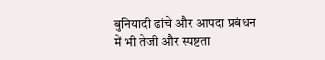बुनियादी ढांचे और आपदा प्रबंधन में भी तेजी और स्पष्टता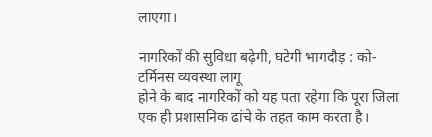लाएगा।

नागरिकों की सुविधा बढ़ेगी, घटेगी भागदौड़ : को-टर्मिनस व्यवस्था लागू
होने के बाद नागरिकों को यह पता रहेगा कि पूरा जिला एक ही प्रशासनिक ढांचे के तहत काम करता है।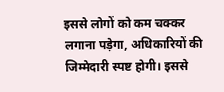इससे लोगों को कम चक्कर लगाना पड़ेगा, अधिकारियों की जिम्मेदारी स्पष्ट होगी। इससे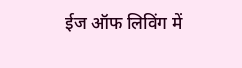ईज ऑफ लिविंग में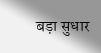बड़ा सुधार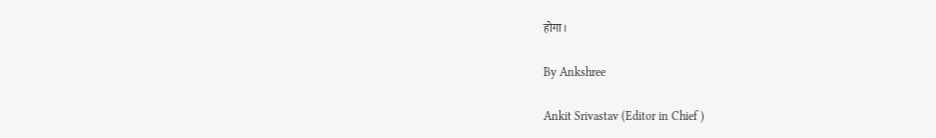होगा।

By Ankshree

Ankit Srivastav (Editor in Chief )